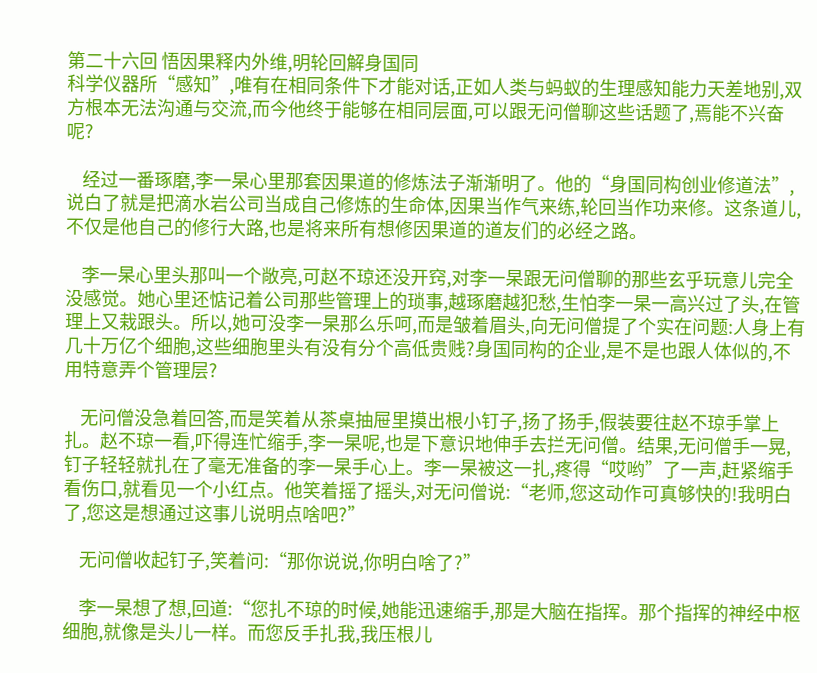第二十六回 悟因果释内外维,明轮回解身国同
科学仪器所“感知”,唯有在相同条件下才能对话,正如人类与蚂蚁的生理感知能力天差地别,双方根本无法沟通与交流,而今他终于能够在相同层面,可以跟无问僧聊这些话题了,焉能不兴奋呢?

    经过一番琢磨,李一杲心里那套因果道的修炼法子渐渐明了。他的“身国同构创业修道法”,说白了就是把滴水岩公司当成自己修炼的生命体,因果当作气来练,轮回当作功来修。这条道儿,不仅是他自己的修行大路,也是将来所有想修因果道的道友们的必经之路。

    李一杲心里头那叫一个敞亮,可赵不琼还没开窍,对李一杲跟无问僧聊的那些玄乎玩意儿完全没感觉。她心里还惦记着公司那些管理上的琐事,越琢磨越犯愁,生怕李一杲一高兴过了头,在管理上又栽跟头。所以,她可没李一杲那么乐呵,而是皱着眉头,向无问僧提了个实在问题:人身上有几十万亿个细胞,这些细胞里头有没有分个高低贵贱?身国同构的企业,是不是也跟人体似的,不用特意弄个管理层?

    无问僧没急着回答,而是笑着从茶桌抽屉里摸出根小钉子,扬了扬手,假装要往赵不琼手掌上扎。赵不琼一看,吓得连忙缩手,李一杲呢,也是下意识地伸手去拦无问僧。结果,无问僧手一晃,钉子轻轻就扎在了毫无准备的李一杲手心上。李一杲被这一扎,疼得“哎哟”了一声,赶紧缩手看伤口,就看见一个小红点。他笑着摇了摇头,对无问僧说:“老师,您这动作可真够快的!我明白了,您这是想通过这事儿说明点啥吧?”

    无问僧收起钉子,笑着问:“那你说说,你明白啥了?”

    李一杲想了想,回道:“您扎不琼的时候,她能迅速缩手,那是大脑在指挥。那个指挥的神经中枢细胞,就像是头儿一样。而您反手扎我,我压根儿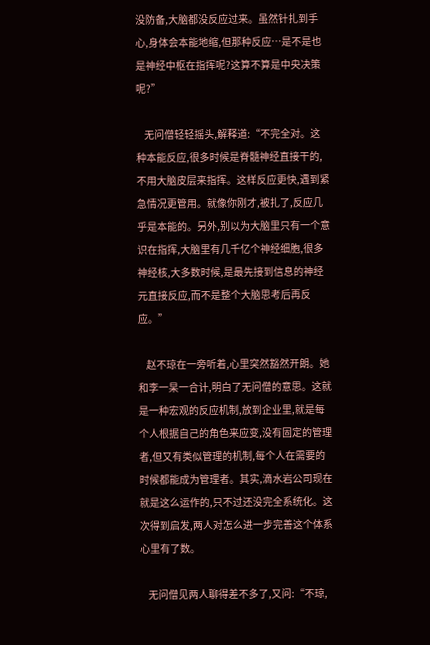没防备,大脑都没反应过来。虽然针扎到手心,身体会本能地缩,但那种反应…是不是也是神经中枢在指挥呢?这算不算是中央决策呢?”

    无问僧轻轻摇头,解释道:“不完全对。这种本能反应,很多时候是脊髓神经直接干的,不用大脑皮层来指挥。这样反应更快,遇到紧急情况更管用。就像你刚才,被扎了,反应几乎是本能的。另外,别以为大脑里只有一个意识在指挥,大脑里有几千亿个神经细胞,很多神经核,大多数时候,是最先接到信息的神经元直接反应,而不是整个大脑思考后再反应。”

    赵不琼在一旁听着,心里突然豁然开朗。她和李一杲一合计,明白了无问僧的意思。这就是一种宏观的反应机制,放到企业里,就是每个人根据自己的角色来应变,没有固定的管理者,但又有类似管理的机制,每个人在需要的时候都能成为管理者。其实,滴水岩公司现在就是这么运作的,只不过还没完全系统化。这次得到启发,两人对怎么进一步完善这个体系心里有了数。

    无问僧见两人聊得差不多了,又问:“不琼,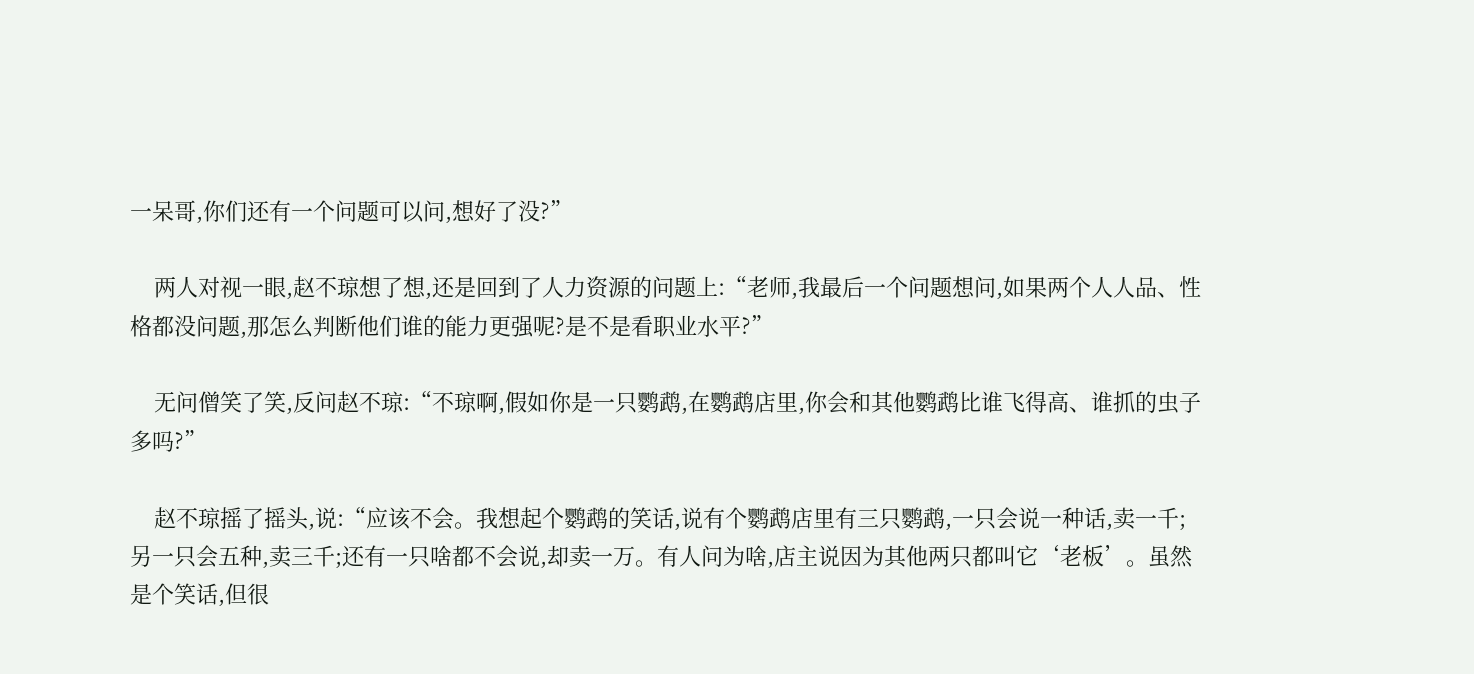一呆哥,你们还有一个问题可以问,想好了没?”

    两人对视一眼,赵不琼想了想,还是回到了人力资源的问题上:“老师,我最后一个问题想问,如果两个人人品、性格都没问题,那怎么判断他们谁的能力更强呢?是不是看职业水平?”

    无问僧笑了笑,反问赵不琼:“不琼啊,假如你是一只鹦鹉,在鹦鹉店里,你会和其他鹦鹉比谁飞得高、谁抓的虫子多吗?”

    赵不琼摇了摇头,说:“应该不会。我想起个鹦鹉的笑话,说有个鹦鹉店里有三只鹦鹉,一只会说一种话,卖一千;另一只会五种,卖三千;还有一只啥都不会说,却卖一万。有人问为啥,店主说因为其他两只都叫它‘老板’。虽然是个笑话,但很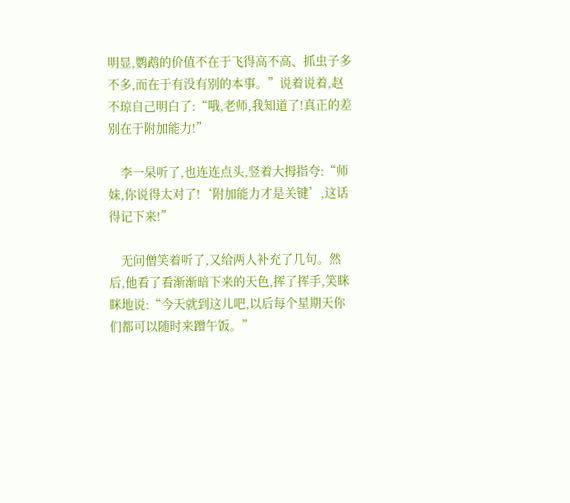明显,鹦鹉的价值不在于飞得高不高、抓虫子多不多,而在于有没有别的本事。”说着说着,赵不琼自己明白了:“哦,老师,我知道了!真正的差别在于附加能力!”

    李一杲听了,也连连点头,竖着大拇指夸:“师妹,你说得太对了!‘附加能力才是关键’,这话得记下来!”

    无问僧笑着听了,又给两人补充了几句。然后,他看了看渐渐暗下来的天色,挥了挥手,笑眯眯地说:“今天就到这儿吧,以后每个星期天你们都可以随时来蹭午饭。”